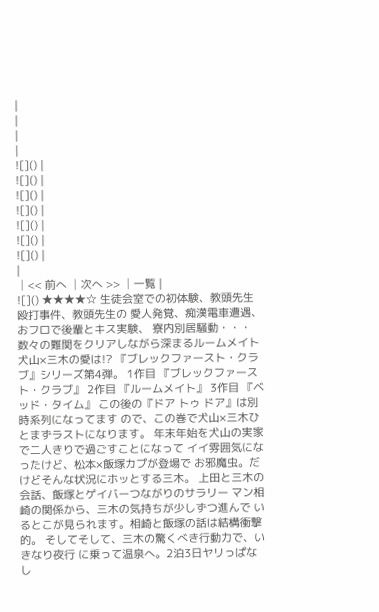|
|
|
|
![]() |
![]() |
![]() |
![]() |
![]() |
![]() |
![]() |
|
│<< 前へ │次へ >> │一覧 |
![]() ★★★★☆ 生徒会室での初体験、教頭先生殴打事件、教頭先生の 愛人発覚、痴漢電車遭遇、おフロで後輩とキス実験、 寮内別居騒動・・・ 数々の難関をクリアしながら深まるルームメイト 犬山×三木の愛は!? 『ブレックファースト・クラブ』シリーズ第4弾。 1作目 『ブレックファースト・クラブ』 2作目 『ルームメイト』 3作目 『ベッド・タイム』 この後の『ドア トゥ ドア』は別時系列になってます ので、この巻で犬山×三木ひとまずラストになります。 年末年始を犬山の実家で二人きりで過ごすことになって イイ雰囲気になったけど、松本×飯塚カプが登場で お邪魔虫。だけどそんな状況にホッとする三木。 上田と三木の会話、飯塚とゲイバーつながりのサラリー マン相崎の関係から、三木の気持ちが少しずつ進んで いるとこが見られます。相崎と飯塚の話は結構衝撃的。 そしてそして、三木の驚くべき行動力で、いきなり夜行 に乗って温泉へ。2泊3日ヤリっぱなし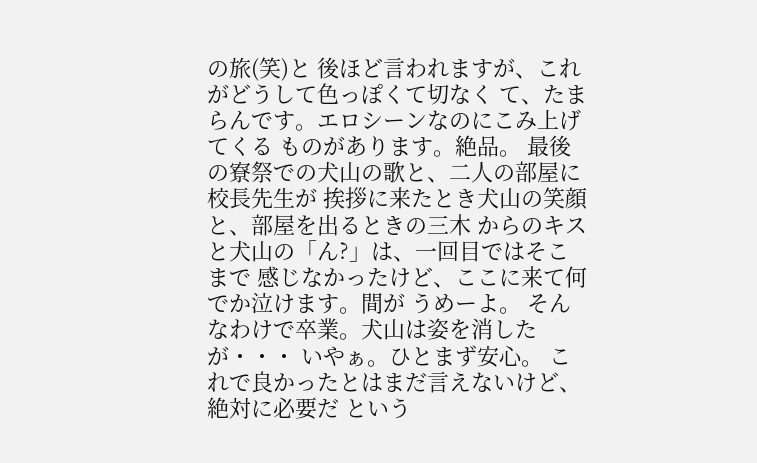の旅(笑)と 後ほど言われますが、これがどうして色っぽくて切なく て、たまらんです。エロシーンなのにこみ上げてくる ものがあります。絶品。 最後の寮祭での犬山の歌と、二人の部屋に校長先生が 挨拶に来たとき犬山の笑顔と、部屋を出るときの三木 からのキスと犬山の「ん?」は、一回目ではそこまで 感じなかったけど、ここに来て何でか泣けます。間が うめーよ。 そんなわけで卒業。犬山は姿を消したが・・・ いやぁ。ひとまず安心。 これで良かったとはまだ言えないけど、絶対に必要だ という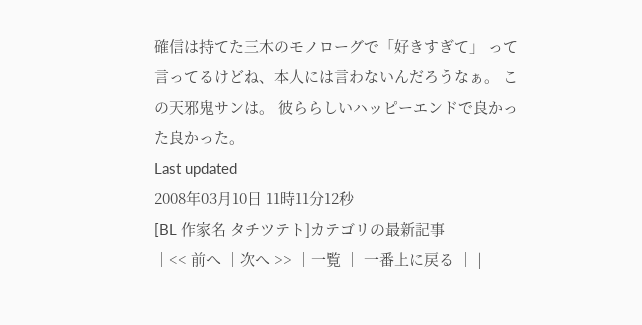確信は持てた三木のモノローグで「好きすぎて」 って言ってるけどね、本人には言わないんだろうなぁ。 この天邪鬼サンは。 彼ららしいハッピーエンドで良かった良かった。
Last updated
2008年03月10日 11時11分12秒
[BL 作家名 タチツテト]カテゴリの最新記事
│<< 前へ │次へ >> │一覧 │ 一番上に戻る │ |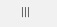|||